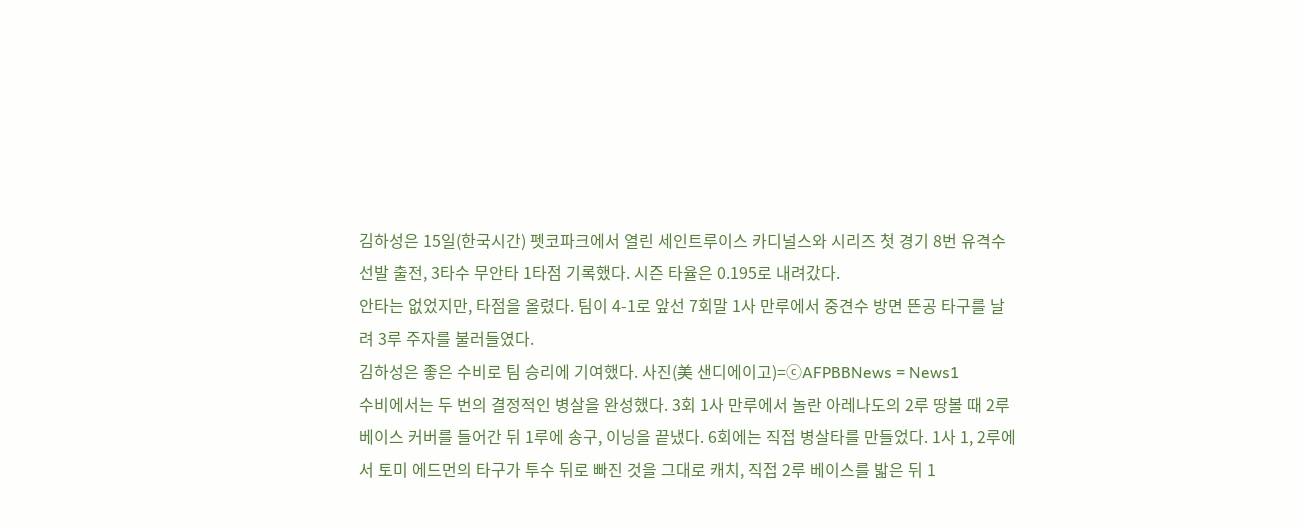김하성은 15일(한국시간) 펫코파크에서 열린 세인트루이스 카디널스와 시리즈 첫 경기 8번 유격수 선발 출전, 3타수 무안타 1타점 기록했다. 시즌 타율은 0.195로 내려갔다.
안타는 없었지만, 타점을 올렸다. 팀이 4-1로 앞선 7회말 1사 만루에서 중견수 방면 뜬공 타구를 날려 3루 주자를 불러들였다.
김하성은 좋은 수비로 팀 승리에 기여했다. 사진(美 샌디에이고)=ⓒAFPBBNews = News1
수비에서는 두 번의 결정적인 병살을 완성했다. 3회 1사 만루에서 놀란 아레나도의 2루 땅볼 때 2루 베이스 커버를 들어간 뒤 1루에 송구, 이닝을 끝냈다. 6회에는 직접 병살타를 만들었다. 1사 1, 2루에서 토미 에드먼의 타구가 투수 뒤로 빠진 것을 그대로 캐치, 직접 2루 베이스를 밟은 뒤 1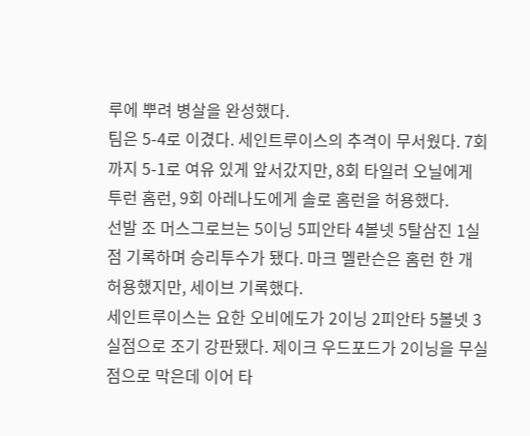루에 뿌려 병살을 완성했다.
팀은 5-4로 이겼다. 세인트루이스의 추격이 무서웠다. 7회까지 5-1로 여유 있게 앞서갔지만, 8회 타일러 오닐에게 투런 홈런, 9회 아레나도에게 솔로 홈런을 허용했다.
선발 조 머스그로브는 5이닝 5피안타 4볼넷 5탈삼진 1실점 기록하며 승리투수가 됐다. 마크 멜란슨은 홈런 한 개 허용했지만, 세이브 기록했다.
세인트루이스는 요한 오비에도가 2이닝 2피안타 5볼넷 3실점으로 조기 강판됐다. 제이크 우드포드가 2이닝을 무실점으로 막은데 이어 타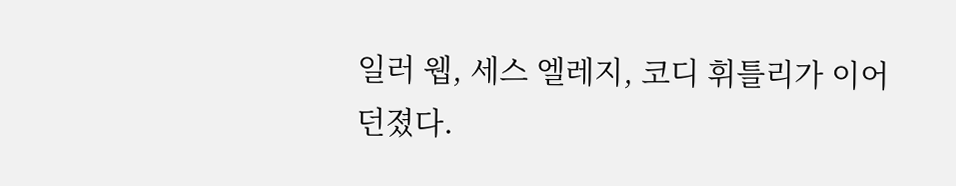일러 웹, 세스 엘레지, 코디 휘틀리가 이어 던졌다.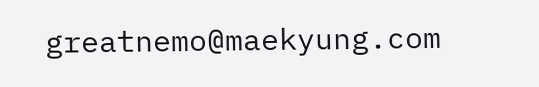greatnemo@maekyung.com